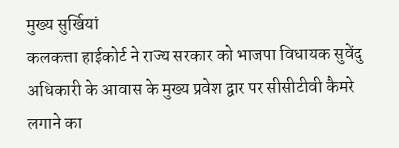मुख्य सुर्खियां
कलकत्ता हाईकोर्ट ने राज्य सरकार को भाजपा विधायक सुवेंदु अधिकारी के आवास के मुख्य प्रवेश द्वार पर सीसीटीवी कैमरे लगाने का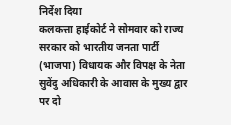निर्देश दिया
कलकत्ता हाईकोर्ट ने सोमवार को राज्य सरकार को भारतीय जनता पार्टी (भाजपा) विधायक और विपक्ष के नेता सुवेंदु अधिकारी के आवास के मुख्य द्वार पर दो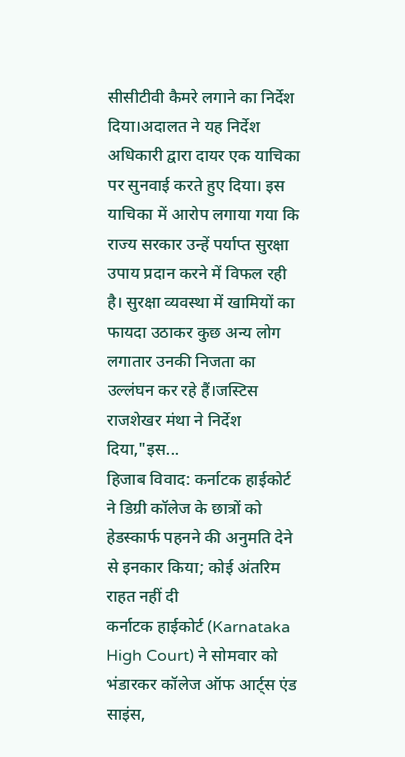सीसीटीवी कैमरे लगाने का निर्देश दिया।अदालत ने यह निर्देश अधिकारी द्वारा दायर एक याचिका पर सुनवाई करते हुए दिया। इस याचिका में आरोप लगाया गया कि राज्य सरकार उन्हें पर्याप्त सुरक्षा उपाय प्रदान करने में विफल रही है। सुरक्षा व्यवस्था में खामियों का फायदा उठाकर कुछ अन्य लोग लगातार उनकी निजता का उल्लंघन कर रहे हैं।जस्टिस राजशेखर मंथा ने निर्देश दिया,"इस...
हिजाब विवाद: कर्नाटक हाईकोर्ट ने डिग्री कॉलेज के छात्रों को हेडस्कार्फ पहनने की अनुमति देने से इनकार किया; कोई अंतरिम राहत नहीं दी
कर्नाटक हाईकोर्ट (Karnataka High Court) ने सोमवार को भंडारकर कॉलेज ऑफ आर्ट्स एंड साइंस,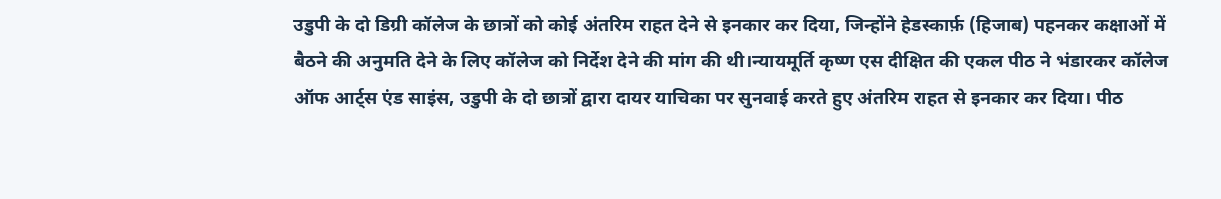उडुपी के दो डिग्री कॉलेज के छात्रों को कोई अंतरिम राहत देने से इनकार कर दिया, जिन्होंने हेडस्कार्फ़ (हिजाब) पहनकर कक्षाओं में बैठने की अनुमति देने के लिए कॉलेज को निर्देश देने की मांग की थी।न्यायमूर्ति कृष्ण एस दीक्षित की एकल पीठ ने भंडारकर कॉलेज ऑफ आर्ट्स एंड साइंस, उडुपी के दो छात्रों द्वारा दायर याचिका पर सुनवाई करते हुए अंतरिम राहत से इनकार कर दिया। पीठ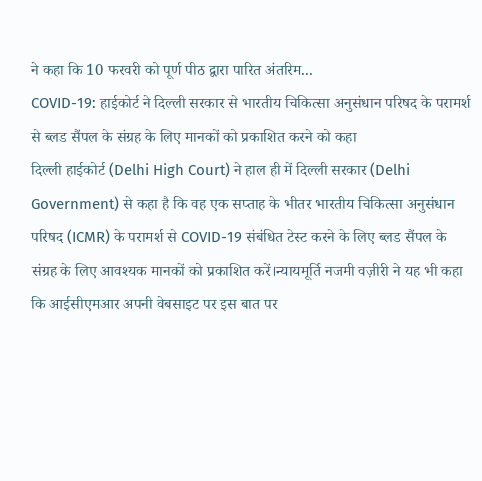ने कहा कि 10 फरवरी को पूर्ण पीठ द्वारा पारित अंतरिम...
COVID-19: हाईकोर्ट ने दिल्ली सरकार से भारतीय चिकित्सा अनुसंधान परिषद के परामर्श से ब्लड सैंपल के संग्रह के लिए मानकों को प्रकाशित करने को कहा
दिल्ली हाईकोर्ट (Delhi High Court) ने हाल ही में दिल्ली सरकार (Delhi Government) से कहा है कि वह एक सप्ताह के भीतर भारतीय चिकित्सा अनुसंधान परिषद (ICMR) के परामर्श से COVID-19 संबंधित टेस्ट करने के लिए ब्लड सैंपल के संग्रह के लिए आवश्यक मानकों को प्रकाशित करें।न्यायमूर्ति नजमी वज़ीरी ने यह भी कहा कि आईसीएमआर अपनी वेबसाइट पर इस बात पर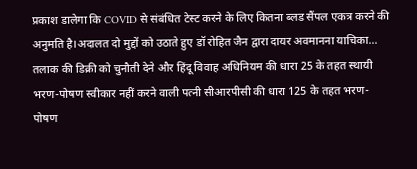प्रकाश डालेगा कि COVID से संबंधित टेस्ट करने के लिए कितना ब्लड सैंपल एकत्र करने की अनुमति है।अदालत दो मुद्दों को उठाते हुए डॉ रोहित जैन द्वारा दायर अवमानना याचिका...
तलाक की डिक्री को चुनौती देने और हिंदू विवाह अधिनियम की धारा 25 के तहत स्थायी भरण-पोषण स्वीकार नहीं करने वाली पत्नी सीआरपीसी की धारा 125 के तहत भरण-पोषण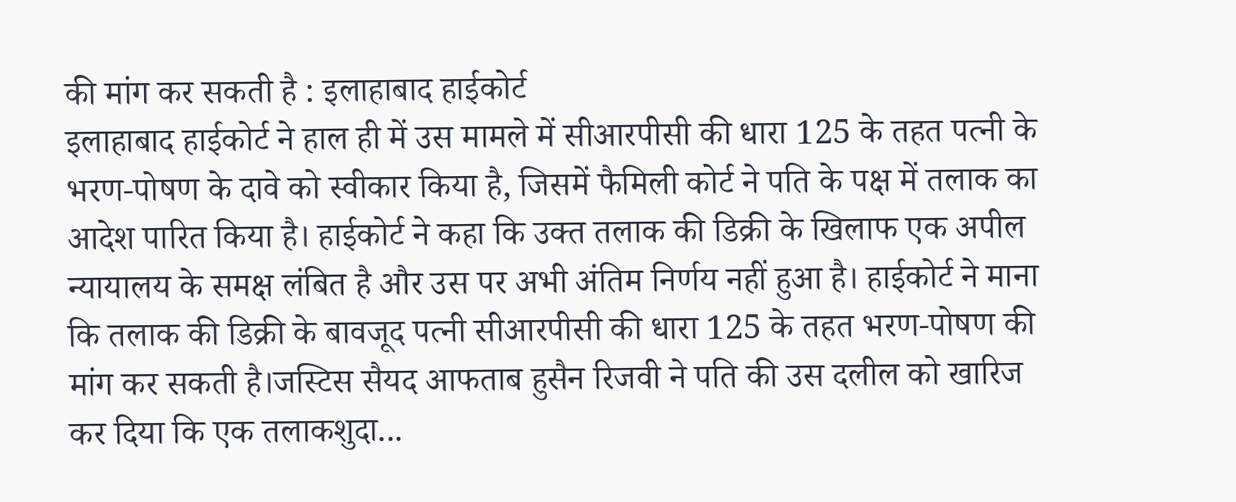की मांग कर सकती है : इलाहाबाद हाईकोर्ट
इलाहाबाद हाईकोर्ट ने हाल ही में उस मामले में सीआरपीसी की धारा 125 के तहत पत्नी के भरण-पोषण के दावे को स्वीकार किया है, जिसमें फैमिली कोर्ट ने पति के पक्ष में तलाक का आदेश पारित किया है। हाईकोर्ट ने कहा कि उक्त तलाक की डिक्री के खिलाफ एक अपील न्यायालय के समक्ष लंबित है और उस पर अभी अंतिम निर्णय नहीं हुआ है। हाईकोर्ट ने माना कि तलाक की डिक्री के बावजूद पत्नी सीआरपीसी की धारा 125 के तहत भरण-पोषण की मांग कर सकती है।जस्टिस सैयद आफताब हुसैन रिजवी ने पति की उस दलील को खारिज कर दिया कि एक तलाकशुदा...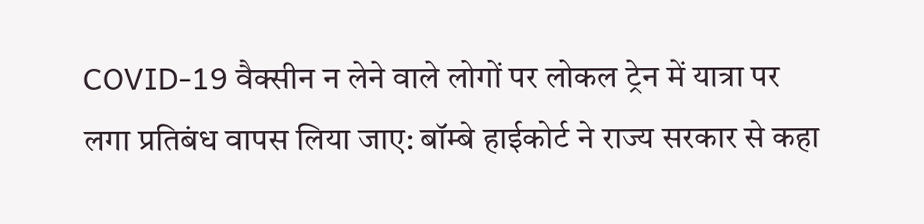COVID-19 वैक्सीन न लेने वाले लोगों पर लोकल ट्रेन में यात्रा पर लगा प्रतिबंध वापस लिया जाए: बॉम्बे हाईकोर्ट ने राज्य सरकार से कहा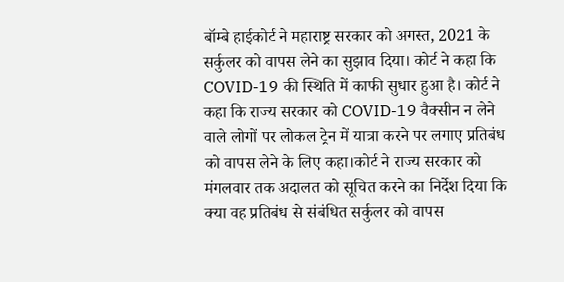बॉम्बे हाईकोर्ट ने महाराष्ट्र सरकार को अगस्त, 2021 के सर्कुलर को वापस लेने का सुझाव दिया। कोर्ट ने कहा कि COVID-19 की स्थिति में काफी सुधार हुआ है। कोर्ट ने कहा कि राज्य सरकार को COVID-19 वैक्सीन न लेने वाले लोगों पर लोकल ट्रेन में यात्रा करने पर लगाए प्रतिबंध को वापस लेने के लिए कहा।कोर्ट ने राज्य सरकार को मंगलवार तक अदालत को सूचित करने का निर्देश दिया कि क्या वह प्रतिबंध से संबंधित सर्कुलर को वापस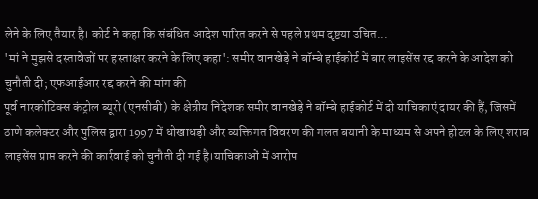लेने के लिए तैयार है। कोर्ट ने कहा कि संबंधित आदेश पारित करने से पहले प्रथम दृष्टया उचित...
'मां ने मुझसे दस्तावेजों पर हस्ताक्षर करने के लिए कहा': समीर वानखेड़े ने बॉम्बे हाईकोर्ट में बार लाइसेंस रद्द करने के आदेश को चुनौती दी; एफआईआर रद्द करने की मांग की
पूर्व नारकोटिक्स कंट्रोल ब्यूरो (एनसीबी) के क्षेत्रीय निदेशक समीर वानखेड़े ने बॉम्बे हाईकोर्ट में दो याचिकाएं दायर की हैं, जिसमें ठाणे कलेक्टर और पुलिस द्वारा 1997 में धोखाधड़ी और व्यक्तिगत विवरण की गलत बयानी के माध्यम से अपने होटल के लिए शराब लाइसेंस प्राप्त करने की कार्रवाई को चुनौती दी गई है।याचिकाओं में आरोप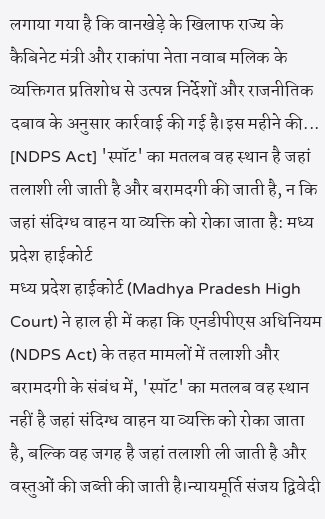लगाया गया है कि वानखेड़े के खिलाफ राज्य के कैबिनेट मंत्री और राकांपा नेता नवाब मलिक के व्यक्तिगत प्रतिशोध से उत्पन्न निर्देशों और राजनीतिक दबाव के अनुसार कार्रवाई की गई है।इस महीने की...
[NDPS Act] 'स्पॉट' का मतलब वह स्थान है जहां तलाशी ली जाती है और बरामदगी की जाती है, न कि जहां संदिग्ध वाहन या व्यक्ति को रोका जाता है: मध्य प्रदेश हाईकोर्ट
मध्य प्रदेश हाईकोर्ट (Madhya Pradesh High Court) ने हाल ही में कहा कि एनडीपीएस अधिनियम (NDPS Act) के तहत मामलों में तलाशी और बरामदगी के संबंध में, 'स्पॉट' का मतलब वह स्थान नहीं है जहां संदिग्ध वाहन या व्यक्ति को रोका जाता है, बल्कि वह जगह है जहां तलाशी ली जाती है और वस्तुओं की जब्ती की जाती है।न्यायमूर्ति संजय द्विवेदी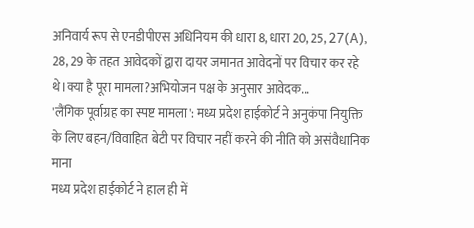अनिवार्य रूप से एनडीपीएस अधिनियम की धारा 8, धारा 20, 25, 27(A), 28, 29 के तहत आवेदकों द्वारा दायर जमानत आवेदनों पर विचार कर रहे थे।क्या है पूरा मामला?अभियोजन पक्ष के अनुसार आवेदक...
'लैंगिक पूर्वाग्रह का स्पष्ट मामला': मध्य प्रदेश हाईकोर्ट ने अनुकंपा नियुक्ति के लिए बहन/विवाहित बेटी पर विचार नहीं करने की नीति को असंवैधानिक माना
मध्य प्रदेश हाईकोर्ट ने हाल ही में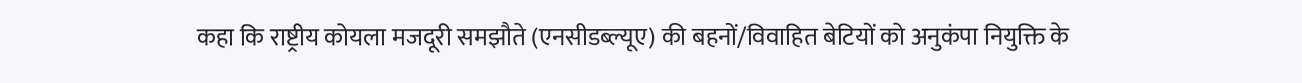कहा कि राष्ट्रीय कोयला मजदूरी समझौते (एनसीडब्ल्यूए) की बहनों/विवाहित बेटियों को अनुकंपा नियुक्ति के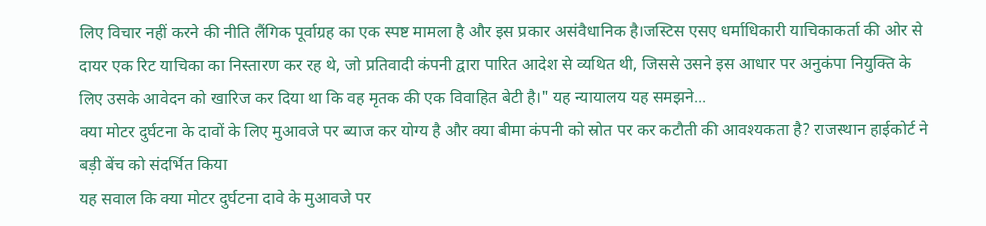लिए विचार नहीं करने की नीति लैंगिक पूर्वाग्रह का एक स्पष्ट मामला है और इस प्रकार असंवैधानिक है।जस्टिस एसए धर्माधिकारी याचिकाकर्ता की ओर से दायर एक रिट याचिका का निस्तारण कर रह थे, जो प्रतिवादी कंपनी द्वारा पारित आदेश से व्यथित थी, जिससे उसने इस आधार पर अनुकंपा नियुक्ति के लिए उसके आवेदन को खारिज कर दिया था कि वह मृतक की एक विवाहित बेटी है।" यह न्यायालय यह समझने...
क्या मोटर दुर्घटना के दावों के लिए मुआवजे पर ब्याज कर योग्य है और क्या बीमा कंपनी को स्रोत पर कर कटौती की आवश्यकता है? राजस्थान हाईकोर्ट ने बड़ी बेंच को संदर्भित किया
यह सवाल कि क्या मोटर दुर्घटना दावे के मुआवजे पर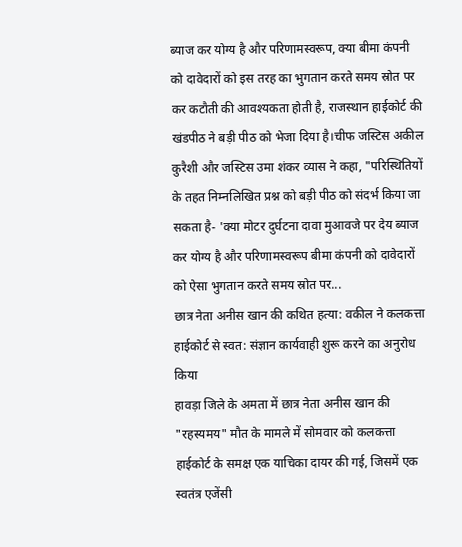ब्याज कर योग्य है और परिणामस्वरूप, क्या बीमा कंपनी को दावेदारों को इस तरह का भुगतान करते समय स्रोत पर कर कटौती की आवश्यकता होती है, राजस्थान हाईकोर्ट की खंडपीठ ने बड़ी पीठ को भेजा दिया है।चीफ जस्टिस अकील कुरैशी और जस्टिस उमा शंकर व्यास ने कहा, "परिस्थितियों के तहत निम्नलिखित प्रश्न को बड़ी पीठ को संदर्भ किया जा सकता है- 'क्या मोटर दुर्घटना दावा मुआवजे पर देय ब्याज कर योग्य है और परिणामस्वरूप बीमा कंपनी को दावेदारों को ऐसा भुगतान करते समय स्रोत पर...
छात्र नेता अनीस खान की कथित हत्या: वकील ने कलकत्ता हाईकोर्ट से स्वत: संज्ञान कार्यवाही शुरू करने का अनुरोध किया
हावड़ा जिले के अमता में छात्र नेता अनीस खान की "रहस्यमय" मौत के मामले में सोमवार को कलकत्ता हाईकोर्ट के समक्ष एक याचिका दायर की गई, जिसमें एक स्वतंत्र एजेंसी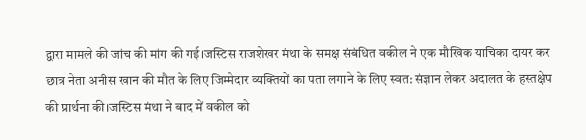द्वारा मामले की जांच की मांग की गई।जस्टिस राजशेखर मंथा के समक्ष संबंधित वकील ने एक मौखिक याचिका दायर कर छात्र नेता अनीस खान की मौत के लिए जिम्मेदार व्यक्तियों का पता लगाने के लिए स्वत: संज्ञान लेकर अदालत के हस्तक्षेप की प्रार्थना की।जस्टिस मंथा ने बाद में वकील को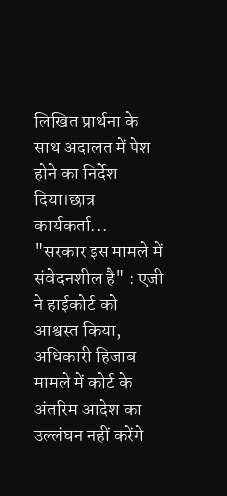लिखित प्रार्थना के साथ अदालत में पेश होने का निर्देश दिया।छात्र कार्यकर्ता...
"सरकार इस मामले में संवेदनशील है" : एजी ने हाईकोर्ट को आश्वस्त किया, अधिकारी हिजाब मामले में कोर्ट के अंतरिम आदेश का उल्लंघन नहीं करेंगे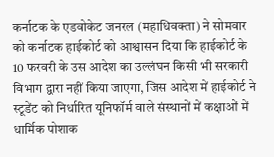कर्नाटक के एडवोकेट जनरल (महाधिवक्ता) ने सोमवार को कर्नाटक हाईकोर्ट को आश्वासन दिया कि हाईकोर्ट के 10 फरवरी के उस आदेश का उल्लंघन किसी भी सरकारी विभाग द्वारा नहीं किया जाएगा, जिस आदेश में हाईकोर्ट ने स्टूडेंट को निर्धारित यूनिफॉर्म वाले संस्थानों में कक्षाओं में धार्मिक पोशाक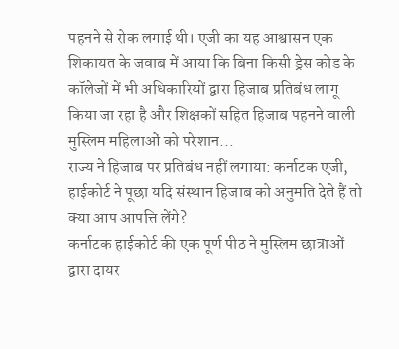पहनने से रोक लगाई थी। एजी का यह आश्वासन एक शिकायत के जवाब में आया कि बिना किसी ड्रेस कोड के कॉलेजों में भी अधिकारियों द्वारा हिजाब प्रतिबंध लागू किया जा रहा है और शिक्षकों सहित हिजाब पहनने वाली मुस्लिम महिलाओं को परेशान...
राज्य ने हिजाब पर प्रतिबंध नहीं लगाया: कर्नाटक एजी, हाईकोर्ट ने पूछा यदि संस्थान हिजाब को अनुमति देते हैं तो क्या आप आपत्ति लेंगे?
कर्नाटक हाईकोर्ट की एक पूर्ण पीठ ने मुस्लिम छात्राओं द्वारा दायर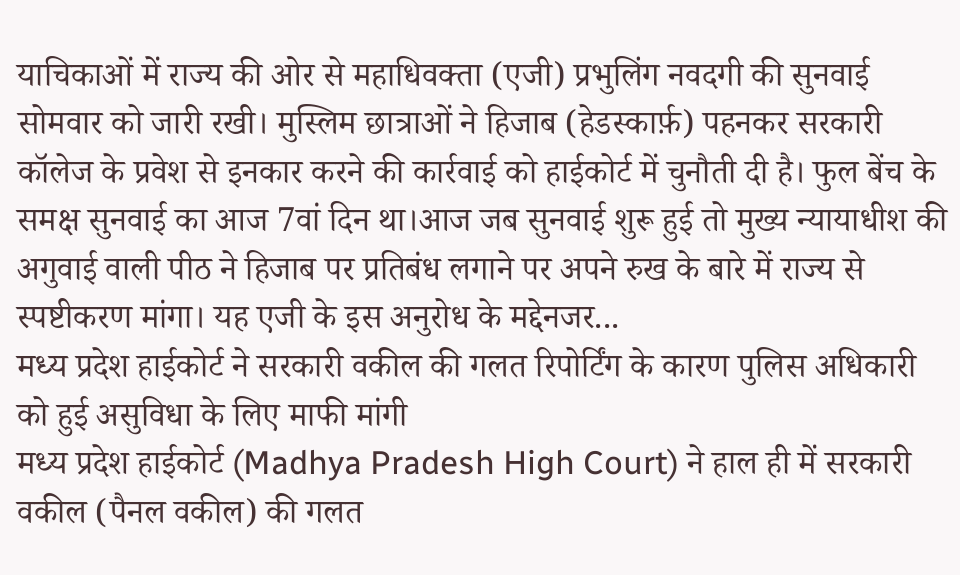याचिकाओं में राज्य की ओर से महाधिवक्ता (एजी) प्रभुलिंग नवदगी की सुनवाई सोमवार को जारी रखी। मुस्लिम छात्राओं ने हिजाब (हेडस्कार्फ़) पहनकर सरकारी कॉलेज के प्रवेश से इनकार करने की कार्रवाई को हाईकोर्ट में चुनौती दी है। फुल बेंच के समक्ष सुनवाई का आज 7वां दिन था।आज जब सुनवाई शुरू हुई तो मुख्य न्यायाधीश की अगुवाई वाली पीठ ने हिजाब पर प्रतिबंध लगाने पर अपने रुख के बारे में राज्य से स्पष्टीकरण मांगा। यह एजी के इस अनुरोध के मद्देनजर...
मध्य प्रदेश हाईकोर्ट ने सरकारी वकील की गलत रिपोर्टिंग के कारण पुलिस अधिकारी को हुई असुविधा के लिए माफी मांगी
मध्य प्रदेश हाईकोर्ट (Madhya Pradesh High Court) ने हाल ही में सरकारी वकील (पैनल वकील) की गलत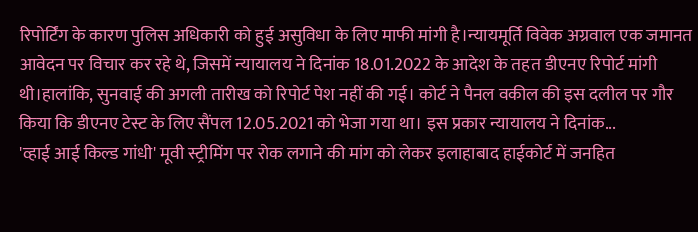रिपोर्टिंग के कारण पुलिस अधिकारी को हुई असुविधा के लिए माफी मांगी है।न्यायमूर्ति विवेक अग्रवाल एक जमानत आवेदन पर विचार कर रहे थे, जिसमें न्यायालय ने दिनांक 18.01.2022 के आदेश के तहत डीएनए रिपोर्ट मांगी थी।हालांकि, सुनवाई की अगली तारीख को रिपोर्ट पेश नहीं की गई। कोर्ट ने पैनल वकील की इस दलील पर गौर किया कि डीएनए टेस्ट के लिए सैंपल 12.05.2021 को भेजा गया था। इस प्रकार न्यायालय ने दिनांक...
'व्हाई आई किल्ड गांधी' मूवी स्ट्रीमिंग पर रोक लगाने की मांग को लेकर इलाहाबाद हाईकोर्ट में जनहित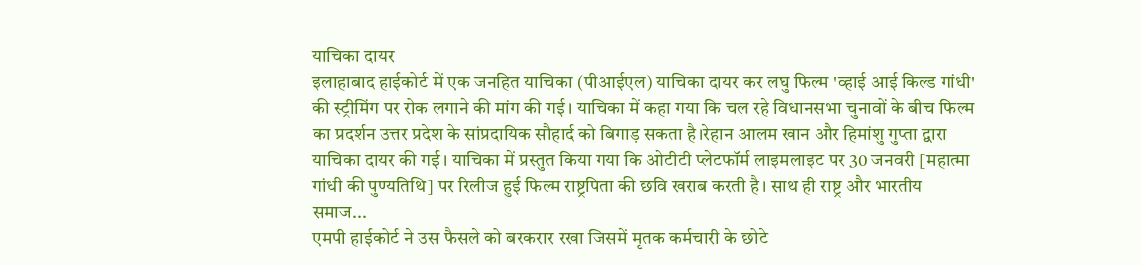याचिका दायर
इलाहाबाद हाईकोर्ट में एक जनहित याचिका (पीआईएल) याचिका दायर कर लघु फिल्म 'व्हाई आई किल्ड गांधी' की स्ट्रीमिंग पर रोक लगाने की मांग की गई। याचिका में कहा गया कि चल रहे विधानसभा चुनावों के बीच फिल्म का प्रदर्शन उत्तर प्रदेश के सांप्रदायिक सौहार्द को बिगाड़ सकता है।रेहान आलम खान और हिमांशु गुप्ता द्वारा याचिका दायर की गई। याचिका में प्रस्तुत किया गया कि ओटीटी प्लेटफॉर्म लाइमलाइट पर 30 जनवरी [महात्मा गांधी की पुण्यतिथि] पर रिलीज हुई फिल्म राष्ट्रपिता की छवि खराब करती है। साथ ही राष्ट्र और भारतीय समाज...
एमपी हाईकोर्ट ने उस फैसले को बरकरार रखा जिसमें मृतक कर्मचारी के छोटे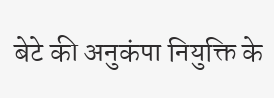बेटे की अनुकंपा नियुक्ति के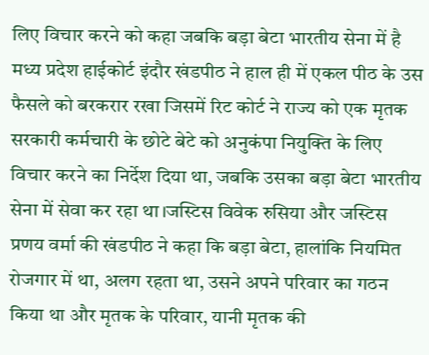लिए विचार करने को कहा जबकि बड़ा बेटा भारतीय सेना में है
मध्य प्रदेश हाईकोर्ट इंदौर खंडपीठ ने हाल ही में एकल पीठ के उस फैसले को बरकरार रखा जिसमें रिट कोर्ट ने राज्य को एक मृतक सरकारी कर्मचारी के छोटे बेटे को अनुकंपा नियुक्ति के लिए विचार करने का निर्देश दिया था, जबकि उसका बड़ा बेटा भारतीय सेना में सेवा कर रहा था।जस्टिस विवेक रुसिया और जस्टिस प्रणय वर्मा की खंडपीठ ने कहा कि बड़ा बेटा, हालांकि नियमित रोजगार में था, अलग रहता था, उसने अपने परिवार का गठन किया था और मृतक के परिवार, यानी मृतक की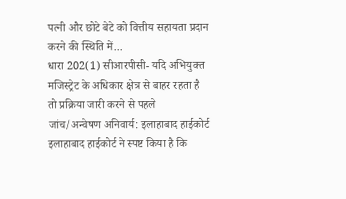पत्नी और छोटे बेटे को वित्तीय सहायता प्रदान करने की स्थिति में...
धारा 202(1) सीआरपीसी- यदि अभियुक्त मजिस्ट्रेट के अधिकार क्षेत्र से बाहर रहता है तो प्रक्रिया जारी करने से पहले जांच/अन्वेषण अनिवार्य: इलाहाबाद हाईकोर्ट
इलाहाबाद हाईकोर्ट ने स्पष्ट किया है कि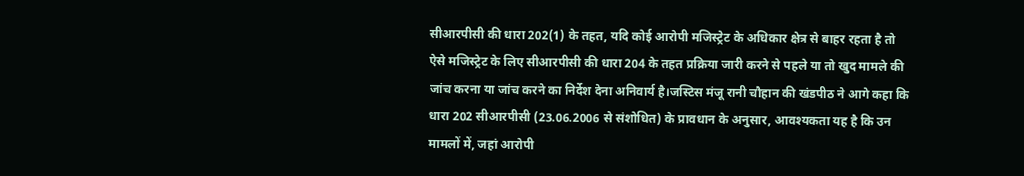सीआरपीसी की धारा 202(1) के तहत, यदि कोई आरोपी मजिस्ट्रेट के अधिकार क्षेत्र से बाहर रहता है तो ऐसे मजिस्ट्रेट के लिए सीआरपीसी की धारा 204 के तहत प्रक्रिया जारी करने से पहले या तो खुद मामले की जांच करना या जांच करने का निर्देश देना अनिवार्य है।जस्टिस मंजू रानी चौहान की खंडपीठ ने आगे कहा कि धारा 202 सीआरपीसी (23.06.2006 से संशोधित) के प्रावधान के अनुसार, आवश्यकता यह है कि उन मामलों में, जहां आरोपी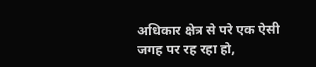अधिकार क्षेत्र से परे एक ऐसी जगह पर रह रहा हो,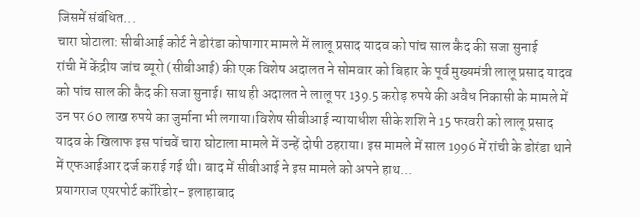जिसमें संबंधित...
चारा घोटाला: सीबीआई कोर्ट ने डोरंडा कोषागार मामले में लालू प्रसाद यादव को पांच साल कैद की सजा सुनाई
रांची में केंद्रीय जांच ब्यूरो (सीबीआई) की एक विशेष अदालत ने सोमवार को बिहार के पूर्व मुख्यमंत्री लालू प्रसाद यादव को पांच साल की कैद की सजा सुनाई। साथ ही अदालत ने लालू पर 139.5 करोड़ रुपये की अवैध निकासी के मामले में उन पर 60 लाख रुपये का जुर्माना भी लगाया।विशेष सीबीआई न्यायाधीश सीके शशि ने 15 फरवरी को लालू प्रसाद यादव के खिलाफ इस पांचवें चारा घोटाला मामले में उन्हें दोषी ठहराया। इस मामले में साल 1996 में रांची के डोरंडा थाने में एफआईआर दर्ज कराई गई थी। बाद में सीबीआई ने इस मामले को अपने हाथ...
प्रयागराज एयरपोर्ट कॉरिडोर- इलाहाबाद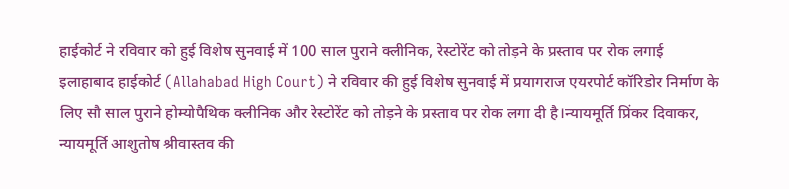हाईकोर्ट ने रविवार को हुई विशेष सुनवाई में 100 साल पुराने क्लीनिक, रेस्टोरेंट को तोड़ने के प्रस्ताव पर रोक लगाई
इलाहाबाद हाईकोर्ट (Allahabad High Court) ने रविवार की हुई विशेष सुनवाई में प्रयागराज एयरपोर्ट कॉरिडोर निर्माण के लिए सौ साल पुराने होम्योपैथिक क्लीनिक और रेस्टोरेंट को तोड़ने के प्रस्ताव पर रोक लगा दी है।न्यायमूर्ति प्रिंकर दिवाकर, न्यायमूर्ति आशुतोष श्रीवास्तव की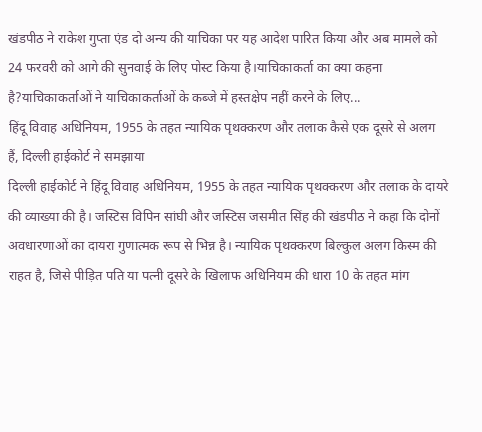खंडपीठ ने राकेश गुप्ता एंड दो अन्य की याचिका पर यह आदेश पारित किया और अब मामले को 24 फरवरी को आगे की सुनवाई के लिए पोस्ट किया है।याचिकाकर्ता का क्या कहना है?याचिकाकर्ताओं ने याचिकाकर्ताओं के कब्जे में हस्तक्षेप नहीं करने के लिए...
हिंदू विवाह अधिनियम, 1955 के तहत न्यायिक पृथक्करण और तलाक कैसे एक दूसरे से अलग हैं, दिल्ली हाईकोर्ट ने समझाया
दिल्ली हाईकोर्ट ने हिंदू विवाह अधिनियम, 1955 के तहत न्यायिक पृथक्करण और तलाक के दायरे की व्याख्या की है। जस्टिस विपिन सांघी और जस्टिस जसमीत सिंह की खंडपीठ ने कहा कि दोनों अवधारणाओं का दायरा गुणात्मक रूप से भिन्न है। न्यायिक पृथक्करण बिल्कुल अलग किस्म की राहत है, जिसे पीड़ित पति या पत्नी दूसरे के खिलाफ अधिनियम की धारा 10 के तहत मांग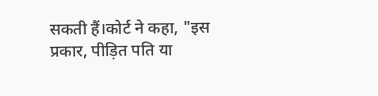सकती हैं।कोर्ट ने कहा, "इस प्रकार, पीड़ित पति या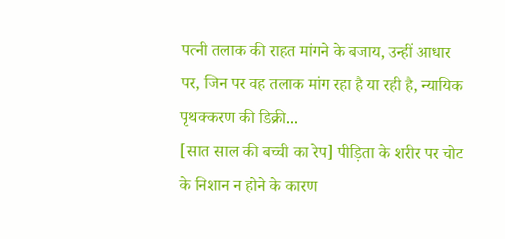पत्नी तलाक की राहत मांगने के बजाय, उन्हीं आधार पर, जिन पर वह तलाक मांग रहा है या रही है, न्यायिक पृथक्करण की डिक्री...
[सात साल की बच्ची का रेप] पीड़िता के शरीर पर चोट के निशान न होने के कारण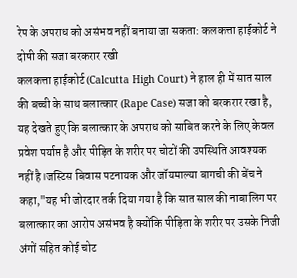रेप के अपराध को असंभव नहीं बनाया जा सकता: कलकत्ता हाईकोर्ट ने दोषी की सजा बरकरार रखी
कलकत्ता हाईकोर्ट (Calcutta High Court) ने हाल ही में सात साल की बच्ची के साथ बलात्कार (Rape Case) सजा को बरकरार रखा है, यह देखते हुए कि बलात्कार के अपराध को साबित करने के लिए केवल प्रवेश पर्याप्त है और पीड़ित के शरीर पर चोटों की उपस्थिति आवश्यक नहीं है।जस्टिस बिवास पटनायक और जॉयमाल्या बागची की बेंच ने कहा,"यह भी जोरदार तर्क दिया गया है कि सात साल की नाबालिग पर बलात्कार का आरोप असंभव है क्योंकि पीड़िता के शरीर पर उसके निजी अंगों सहित कोई चोट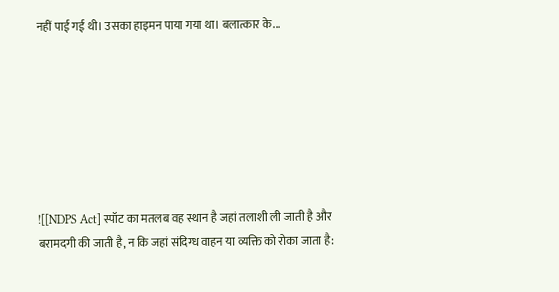नहीं पाई गई थी। उसका हाइमन पाया गया था। बलात्कार के...







![[NDPS Act] स्पॉट का मतलब वह स्थान है जहां तलाशी ली जाती है और बरामदगी की जाती है, न कि जहां संदिग्ध वाहन या व्यक्ति को रोका जाता है: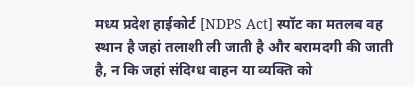मध्य प्रदेश हाईकोर्ट [NDPS Act] स्पॉट का मतलब वह स्थान है जहां तलाशी ली जाती है और बरामदगी की जाती है, न कि जहां संदिग्ध वाहन या व्यक्ति को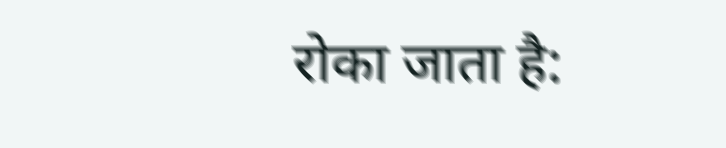रोका जाता है: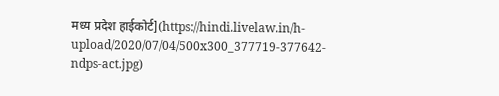मध्य प्रदेश हाईकोर्ट](https://hindi.livelaw.in/h-upload/2020/07/04/500x300_377719-377642-ndps-act.jpg)